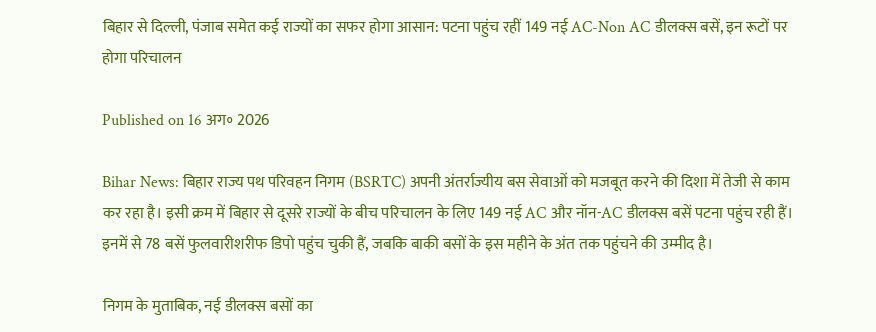बिहार से दिल्ली, पंजाब समेत कई राज्यों का सफर होगा आसान: पटना पहुंच रहीं 149 नई AC-Non AC डीलक्स बसें, इन रूटों पर होगा परिचालन

Published on 16 अग॰ 2026

Bihar News: बिहार राज्य पथ परिवहन निगम (BSRTC) अपनी अंतर्राज्यीय बस सेवाओं को मजबूत करने की दिशा में तेजी से काम कर रहा है। इसी क्रम में बिहार से दूसरे राज्यों के बीच परिचालन के लिए 149 नई AC और नॉन-AC डीलक्स बसें पटना पहुंच रही हैं। इनमें से 78 बसें फुलवारीशरीफ डिपो पहुंच चुकी हैं, जबकि बाकी बसों के इस महीने के अंत तक पहुंचने की उम्मीद है।

निगम के मुताबिक, नई डीलक्स बसों का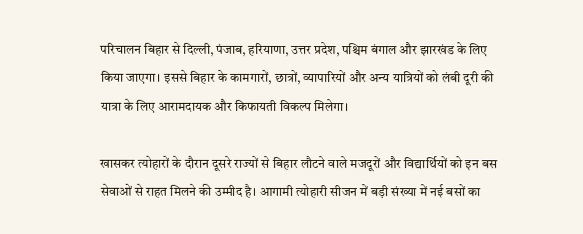परिचालन बिहार से दिल्ली, पंजाब, हरियाणा, उत्तर प्रदेश, पश्चिम बंगाल और झारखंड के लिए किया जाएगा। इससे बिहार के कामगारों, छात्रों, व्यापारियों और अन्य यात्रियों को लंबी दूरी की यात्रा के लिए आरामदायक और किफायती विकल्प मिलेगा।

खासकर त्योहारों के दौरान दूसरे राज्यों से बिहार लौटने वाले मजदूरों और विद्यार्थियों को इन बस सेवाओं से राहत मिलने की उम्मीद है। आगामी त्योहारी सीजन में बड़ी संख्या में नई बसों का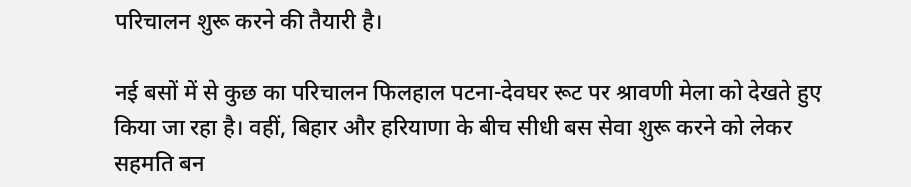परिचालन शुरू करने की तैयारी है।

नई बसों में से कुछ का परिचालन फिलहाल पटना-देवघर रूट पर श्रावणी मेला को देखते हुए किया जा रहा है। वहीं, बिहार और हरियाणा के बीच सीधी बस सेवा शुरू करने को लेकर सहमति बन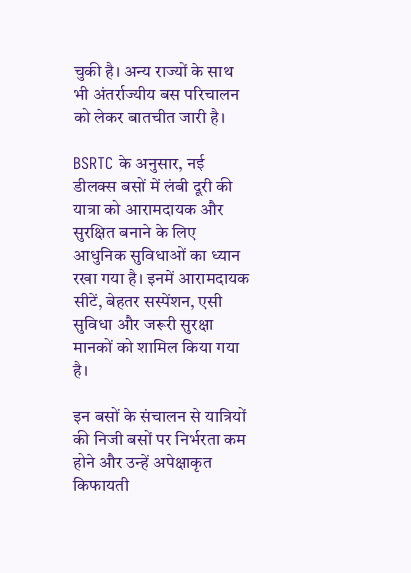चुकी है। अन्य राज्यों के साथ भी अंतर्राज्यीय बस परिचालन को लेकर बातचीत जारी है।

BSRTC के अनुसार, नई डीलक्स बसों में लंबी दूरी की यात्रा को आरामदायक और सुरक्षित बनाने के लिए आधुनिक सुविधाओं का ध्यान रखा गया है। इनमें आरामदायक सीटें, बेहतर सस्पेंशन, एसी सुविधा और जरूरी सुरक्षा मानकों को शामिल किया गया है।

इन बसों के संचालन से यात्रियों की निजी बसों पर निर्भरता कम होने और उन्हें अपेक्षाकृत किफायती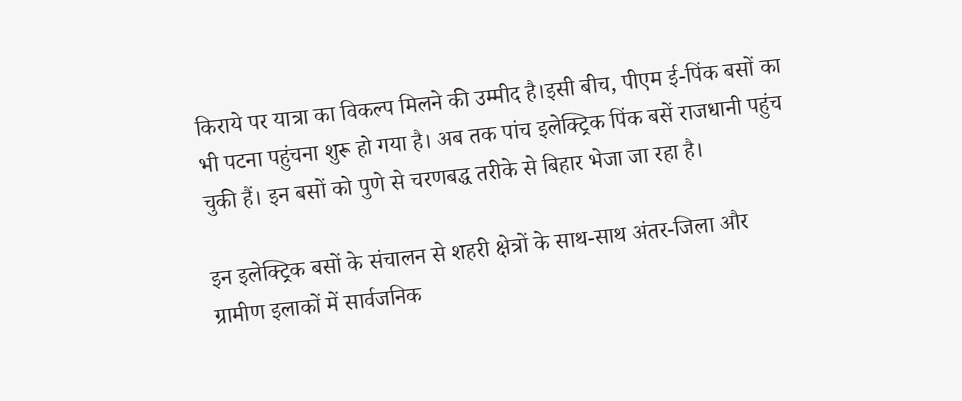किराये पर यात्रा का विकल्प मिलने की उम्मीद है।इसी बीच, पीएम ई-पिंक बसों का भी पटना पहुंचना शुरू हो गया है। अब तक पांच इलेक्ट्रिक पिंक बसें राजधानी पहुंच चुकी हैं। इन बसों को पुणे से चरणबद्ध तरीके से बिहार भेजा जा रहा है।

इन इलेक्ट्रिक बसों के संचालन से शहरी क्षेत्रों के साथ-साथ अंतर-जिला और ग्रामीण इलाकों में सार्वजनिक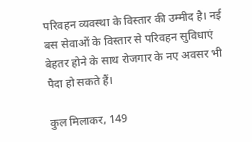परिवहन व्यवस्था के विस्तार की उम्मीद है। नई बस सेवाओं के विस्तार से परिवहन सुविधाएं बेहतर होने के साथ रोजगार के नए अवसर भी पैदा हो सकते हैं।

कुल मिलाकर, 149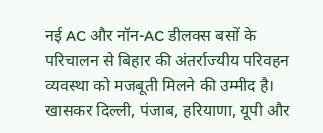नई AC और नॉन-AC डीलक्स बसों के परिचालन से बिहार की अंतर्राज्यीय परिवहन व्यवस्था को मजबूती मिलने की उम्मीद है। खासकर दिल्ली, पंजाब, हरियाणा, यूपी और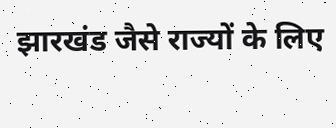झारखंड जैसे राज्यों के लिए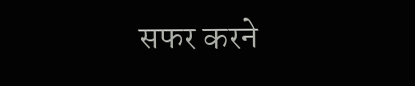सफर करने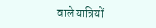वाले यात्रियों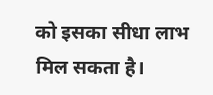को इसका सीधा लाभ मिल सकता है।